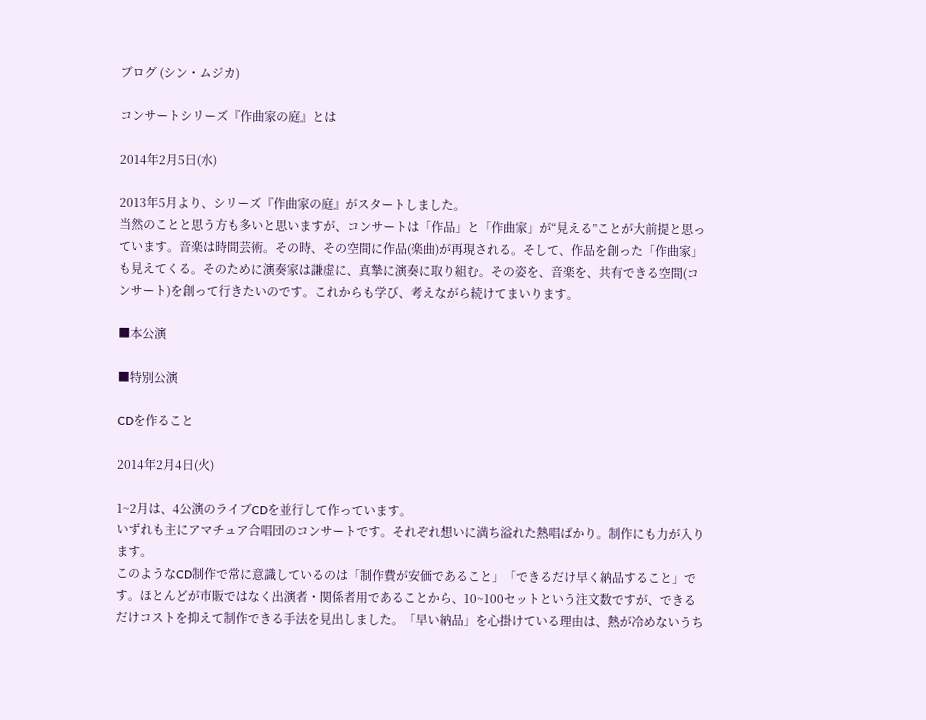ブログ (シン・ムジカ)

コンサートシリーズ『作曲家の庭』とは

2014年2月5日(水)

2013年5月より、シリーズ『作曲家の庭』がスタートしました。
当然のことと思う方も多いと思いますが、コンサートは「作品」と「作曲家」が“見える”ことが大前提と思っています。音楽は時間芸術。その時、その空間に作品(楽曲)が再現される。そして、作品を創った「作曲家」も見えてくる。そのために演奏家は謙虚に、真摯に演奏に取り組む。その姿を、音楽を、共有できる空間(コンサート)を創って行きたいのです。これからも学び、考えながら続けてまいります。

■本公演

■特別公演

CDを作ること

2014年2月4日(火)

1~2月は、4公演のライブCDを並行して作っています。
いずれも主にアマチュア合唱団のコンサートです。それぞれ想いに満ち溢れた熱唱ばかり。制作にも力が入ります。
このようなCD制作で常に意識しているのは「制作費が安価であること」「できるだけ早く納品すること」です。ほとんどが市販ではなく出演者・関係者用であることから、10~100セットという注文数ですが、できるだけコストを抑えて制作できる手法を見出しました。「早い納品」を心掛けている理由は、熱が冷めないうち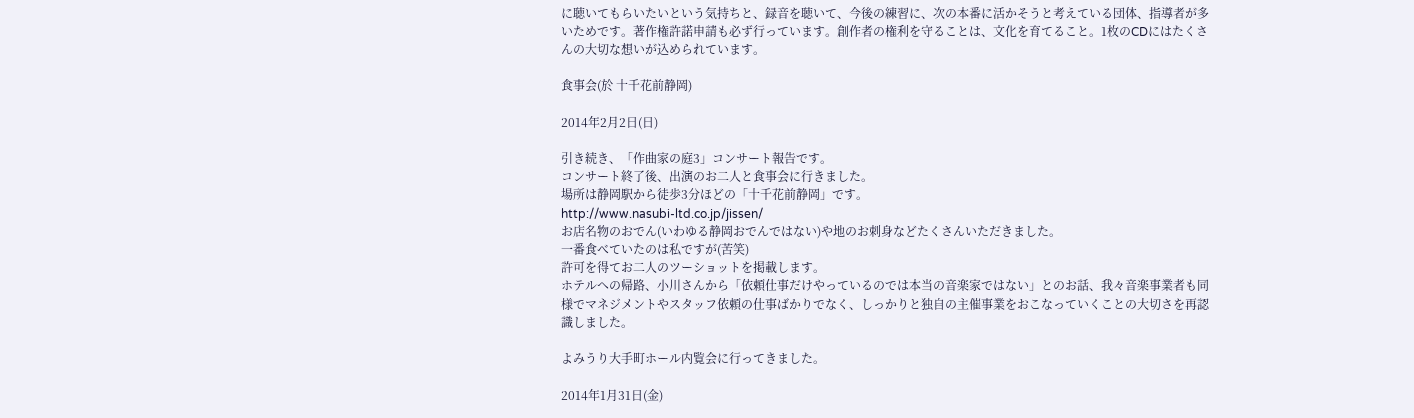に聴いてもらいたいという気持ちと、録音を聴いて、今後の練習に、次の本番に活かそうと考えている団体、指導者が多いためです。著作権許諾申請も必ず行っています。創作者の権利を守ることは、文化を育てること。1枚のCDにはたくさんの大切な想いが込められています。

食事会(於 十千花前静岡)

2014年2月2日(日)

引き続き、「作曲家の庭3」コンサート報告です。
コンサート終了後、出演のお二人と食事会に行きました。
場所は静岡駅から徒歩3分ほどの「十千花前静岡」です。
http://www.nasubi-ltd.co.jp/jissen/
お店名物のおでん(いわゆる静岡おでんではない)や地のお刺身などたくさんいただきました。
一番食べていたのは私ですが(苦笑)
許可を得てお二人のツーショットを掲載します。
ホテルへの帰路、小川さんから「依頼仕事だけやっているのでは本当の音楽家ではない」とのお話、我々音楽事業者も同様でマネジメントやスタッフ依頼の仕事ばかりでなく、しっかりと独自の主催事業をおこなっていくことの大切さを再認識しました。

よみうり大手町ホール内覧会に行ってきました。

2014年1月31日(金)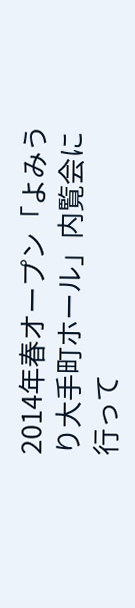2014年春オープン「よみうり大手町ホール」内覧会に行って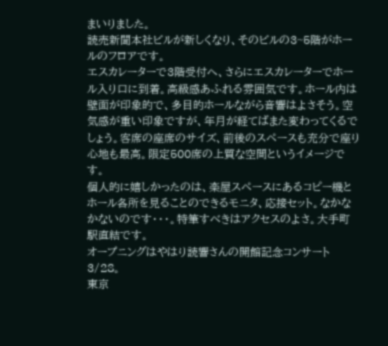まいりました。
読売新聞本社ビルが新しくなり、そのビルの3~5階がホールのフロアです。
エスカレーターで3階受付へ、さらにエスカレーターでホール入り口に到着。高級感あふれる雰囲気です。ホール内は壁面が印象的で、多目的ホールながら音響はよさそう。空気感が重い印象ですが、年月が経てばまた変わってくるでしょう。客席の座席のサイズ、前後のスペースも充分で座り心地も最高。限定500席の上質な空間というイメージです。
個人的に嬉しかったのは、楽屋スペースにあるコピー機とホール各所を見ることのできるモニタ、応接セット。なかなかないのです・・・。特筆すべきはアクセスのよさ。大手町駅直結です。
オープニングはやはり読響さんの開館記念コンサート3/28。
東京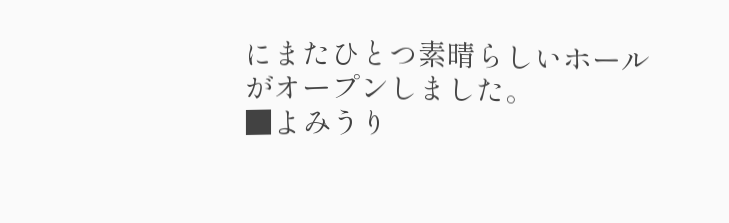にまたひとつ素晴らしいホールがオープンしました。
■よみうり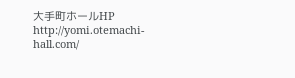大手町ホールHP http://yomi.otemachi-hall.com/